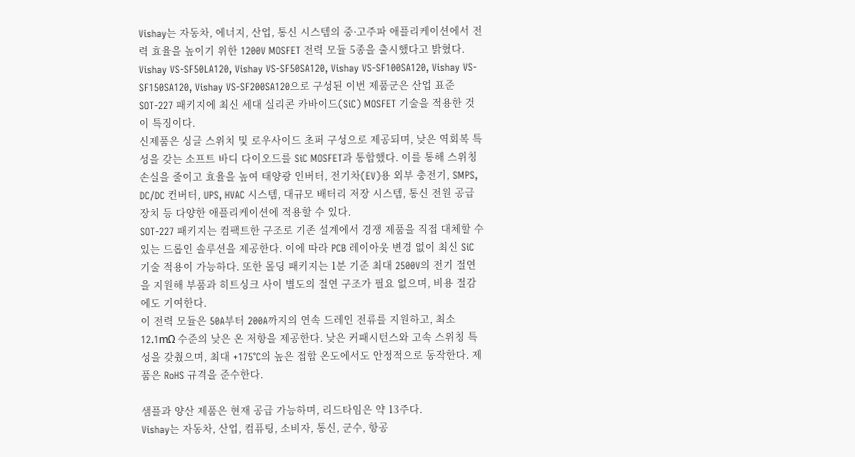Vishay는 자동차, 에너지, 산업, 통신 시스템의 중·고주파 애플리케이션에서 전력 효율을 높이기 위한 1200V MOSFET 전력 모듈 5종을 출시했다고 밝혔다.
Vishay VS-SF50LA120, Vishay VS-SF50SA120, Vishay VS-SF100SA120, Vishay VS-SF150SA120, Vishay VS-SF200SA120으로 구성된 이번 제품군은 산업 표준 SOT-227 패키지에 최신 세대 실리콘 카바이드(SiC) MOSFET 기술을 적용한 것이 특징이다.
신제품은 싱글 스위치 및 로우사이드 초퍼 구성으로 제공되며, 낮은 역회복 특성을 갖는 소프트 바디 다이오드를 SiC MOSFET과 통합했다. 이를 통해 스위칭 손실을 줄이고 효율을 높여 태양광 인버터, 전기차(EV)용 외부 충전기, SMPS, DC/DC 컨버터, UPS, HVAC 시스템, 대규모 배터리 저장 시스템, 통신 전원 공급 장치 등 다양한 애플리케이션에 적용할 수 있다.
SOT-227 패키지는 컴팩트한 구조로 기존 설계에서 경쟁 제품을 직접 대체할 수 있는 드롭인 솔루션을 제공한다. 이에 따라 PCB 레이아웃 변경 없이 최신 SiC 기술 적용이 가능하다. 또한 몰딩 패키지는 1분 기준 최대 2500V의 전기 절연을 지원해 부품과 히트싱크 사이 별도의 절연 구조가 필요 없으며, 비용 절감에도 기여한다.
이 전력 모듈은 50A부터 200A까지의 연속 드레인 전류를 지원하고, 최소 12.1mΩ 수준의 낮은 온 저항을 제공한다. 낮은 커패시턴스와 고속 스위칭 특성을 갖췄으며, 최대 +175°C의 높은 접합 온도에서도 안정적으로 동작한다. 제품은 RoHS 규격을 준수한다.

샘플과 양산 제품은 현재 공급 가능하며, 리드타임은 약 13주다.
Vishay는 자동차, 산업, 컴퓨팅, 소비자, 통신, 군수, 항공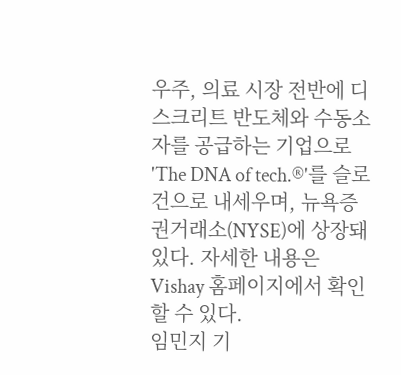우주, 의료 시장 전반에 디스크리트 반도체와 수동소자를 공급하는 기업으로 'The DNA of tech.®'를 슬로건으로 내세우며, 뉴욕증권거래소(NYSE)에 상장돼 있다. 자세한 내용은 Vishay 홈페이지에서 확인할 수 있다.
임민지 기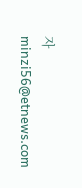자 minzi56@etnews.com